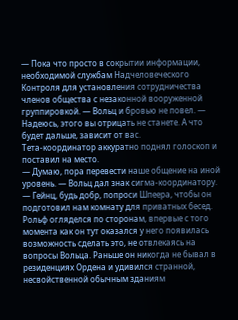— Пока что просто в сокрытии информации, необходимой службам Надчеловеческого Контроля для установления сотрудничества членов общества с незаконной вооруженной группировкой. — Вольц и бровью не повел. — Надеюсь, этого вы отрицать не станете. А что будет дальше, зависит от вас.
Тета-координатор аккуратно поднял голоскоп и поставил на место.
— Думаю, пора перевести наше общение на иной уровень. — Вольц дал знак сигма-координатору. — Гейнц, будь добр, попроси Шпеера, чтобы он подготовил нам комнату для приватных бесед.
Рольф огляделся по сторонам, впервые с того момента как он тут оказался у него появилась возможность сделать это, не отвлекаясь на вопросы Вольца. Раньше он никогда не бывал в резиденциях Ордена и удивился странной, несвойственной обычным зданиям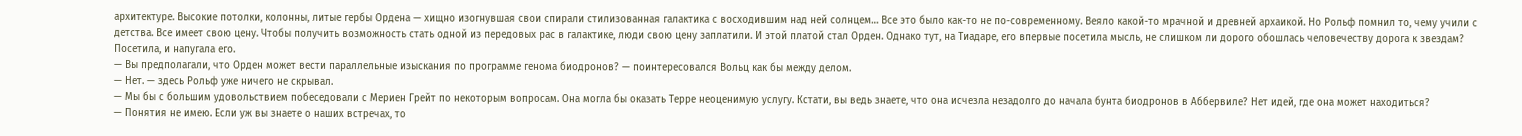архитектуре. Высокие потолки, колонны, литые гербы Ордена — хищно изогнувшая свои спирали стилизованная галактика с восходившим над ней солнцем… Все это было как-то не по-современному. Веяло какой-то мрачной и древней архаикой. Но Рольф помнил то, чему учили с детства. Все имеет свою цену. Чтобы получить возможность стать одной из передовых рас в галактике, люди свою цену заплатили. И этой платой стал Орден. Однако тут, на Тиадаре, его впервые посетила мысль, не слишком ли дорого обошлась человечеству дорога к звездам? Посетила, и напугала его.
— Вы предполагали, что Орден может вести параллельные изыскания по программе генома биодронов? — поинтересовался Вольц как бы между делом.
— Нет. — здесь Рольф уже ничего не скрывал.
— Мы бы с большим удовольствием побеседовали с Мериен Грейт по некоторым вопросам. Она могла бы оказать Терре неоценимую услугу. Кстати, вы ведь знаете, что она исчезла незадолго до начала бунта биодронов в Аббервиле? Нет идей, где она может находиться?
— Понятия не имею. Если уж вы знаете о наших встречах, то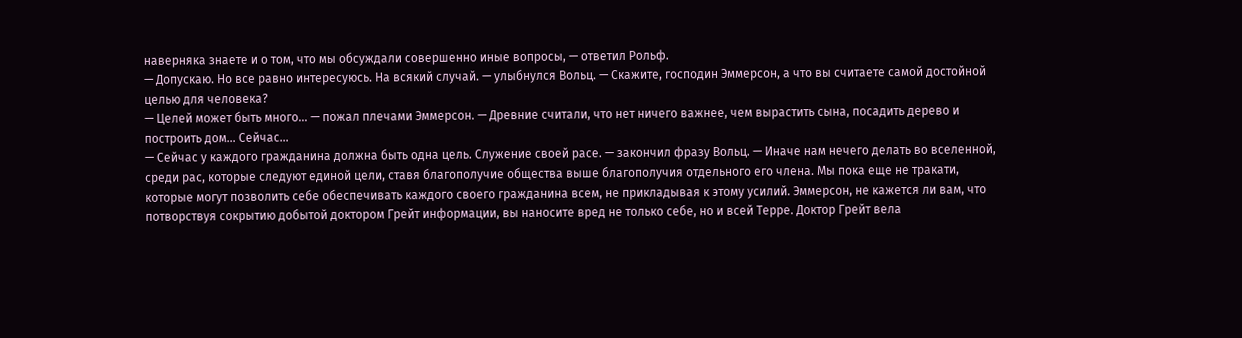наверняка знаете и о том, что мы обсуждали совершенно иные вопросы, — ответил Рольф.
— Допускаю. Но все равно интересуюсь. На всякий случай. — улыбнулся Вольц. — Скажите, господин Эммерсон, а что вы считаете самой достойной целью для человека?
— Целей может быть много… — пожал плечами Эммерсон. — Древние считали, что нет ничего важнее, чем вырастить сына, посадить дерево и построить дом… Сейчас…
— Сейчас у каждого гражданина должна быть одна цель. Служение своей расе. — закончил фразу Вольц. — Иначе нам нечего делать во вселенной, среди рас, которые следуют единой цели, ставя благополучие общества выше благополучия отдельного его члена. Мы пока еще не тракати, которые могут позволить себе обеспечивать каждого своего гражданина всем, не прикладывая к этому усилий. Эммерсон, не кажется ли вам, что потворствуя сокрытию добытой доктором Грейт информации, вы наносите вред не только себе, но и всей Терре. Доктор Грейт вела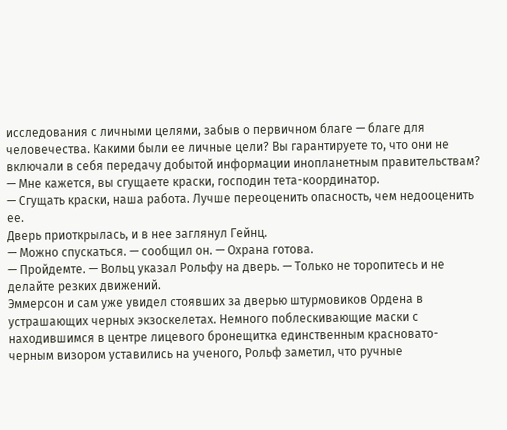исследования с личными целями, забыв о первичном благе — благе для человечества. Какими были ее личные цели? Вы гарантируете то, что они не включали в себя передачу добытой информации инопланетным правительствам?
— Мне кажется, вы сгущаете краски, господин тета-координатор.
— Сгущать краски, наша работа. Лучше переоценить опасность, чем недооценить ее.
Дверь приоткрылась, и в нее заглянул Гейнц.
— Можно спускаться. — сообщил он. — Охрана готова.
— Пройдемте. — Вольц указал Рольфу на дверь. — Только не торопитесь и не делайте резких движений.
Эммерсон и сам уже увидел стоявших за дверью штурмовиков Ордена в устрашающих черных экзоскелетах. Немного поблескивающие маски с находившимся в центре лицевого бронещитка единственным красновато-черным визором уставились на ученого, Рольф заметил, что ручные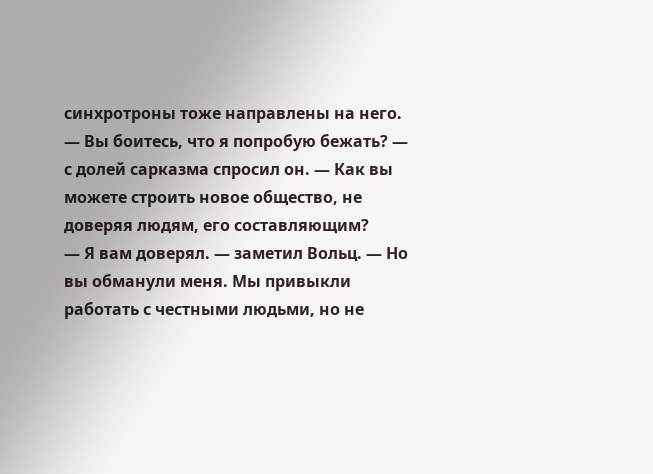синхротроны тоже направлены на него.
— Вы боитесь, что я попробую бежать? — с долей сарказма спросил он. — Как вы можете строить новое общество, не доверяя людям, его составляющим?
— Я вам доверял. — заметил Вольц. — Но вы обманули меня. Мы привыкли работать с честными людьми, но не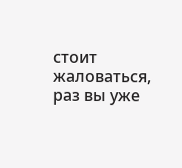стоит жаловаться, раз вы уже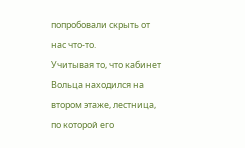попробовали скрыть от нас что-то.
Учитывая то, что кабинет Вольца находился на втором этаже, лестница, по которой его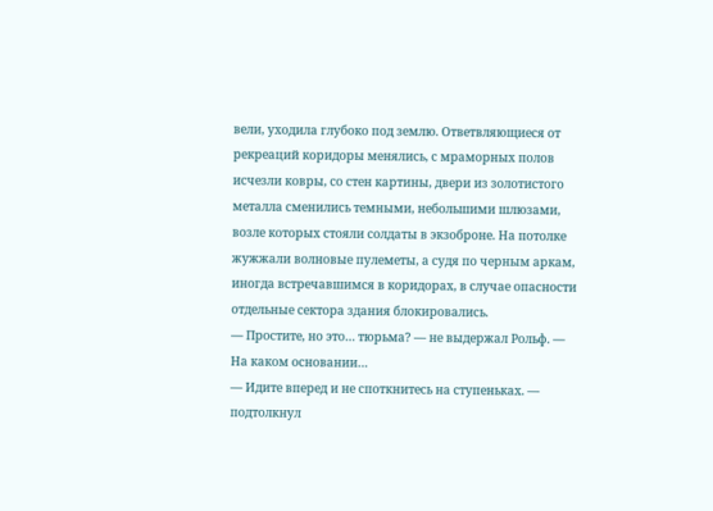вели, уходила глубоко под землю. Ответвляющиеся от рекреаций коридоры менялись, с мраморных полов исчезли ковры, со стен картины, двери из золотистого металла сменились темными, небольшими шлюзами, возле которых стояли солдаты в экзоброне. На потолке жужжали волновые пулеметы, а судя по черным аркам, иногда встречавшимся в коридорах, в случае опасности отдельные сектора здания блокировались.
— Простите, но это… тюрьма? — не выдержал Рольф. — На каком основании…
— Идите вперед и не споткнитесь на ступеньках. — подтолкнул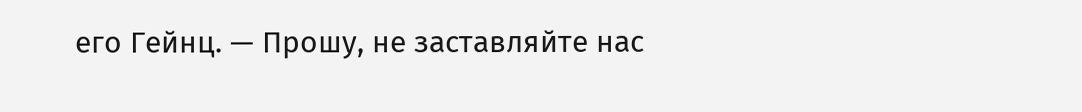его Гейнц. — Прошу, не заставляйте нас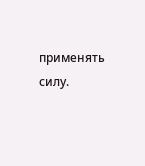применять силу.